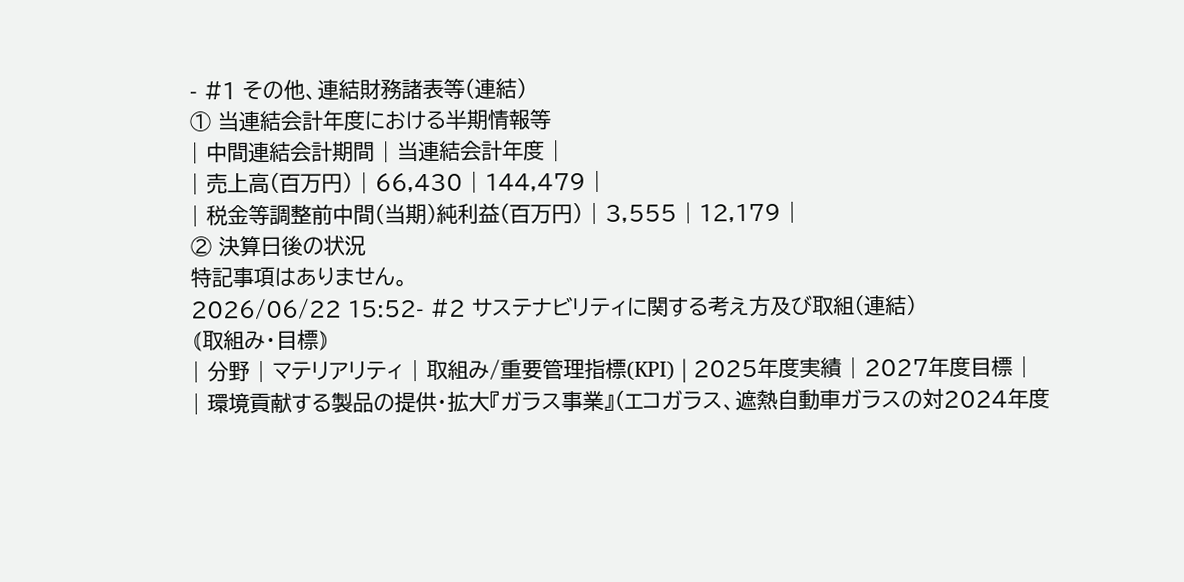- #1 その他、連結財務諸表等(連結)
① 当連結会計年度における半期情報等
| 中間連結会計期間 | 当連結会計年度 |
| 売上高(百万円) | 66,430 | 144,479 |
| 税金等調整前中間(当期)純利益(百万円) | 3,555 | 12,179 |
② 決算日後の状況
特記事項はありません。
2026/06/22 15:52- #2 サステナビリティに関する考え方及び取組(連結)
⦅取組み・目標⦆
| 分野 | マテリアリティ | 取組み/重要管理指標(KPI) | 2025年度実績 | 2027年度目標 |
| 環境貢献する製品の提供・拡大『ガラス事業』(エコガラス、遮熱自動車ガラスの対2024年度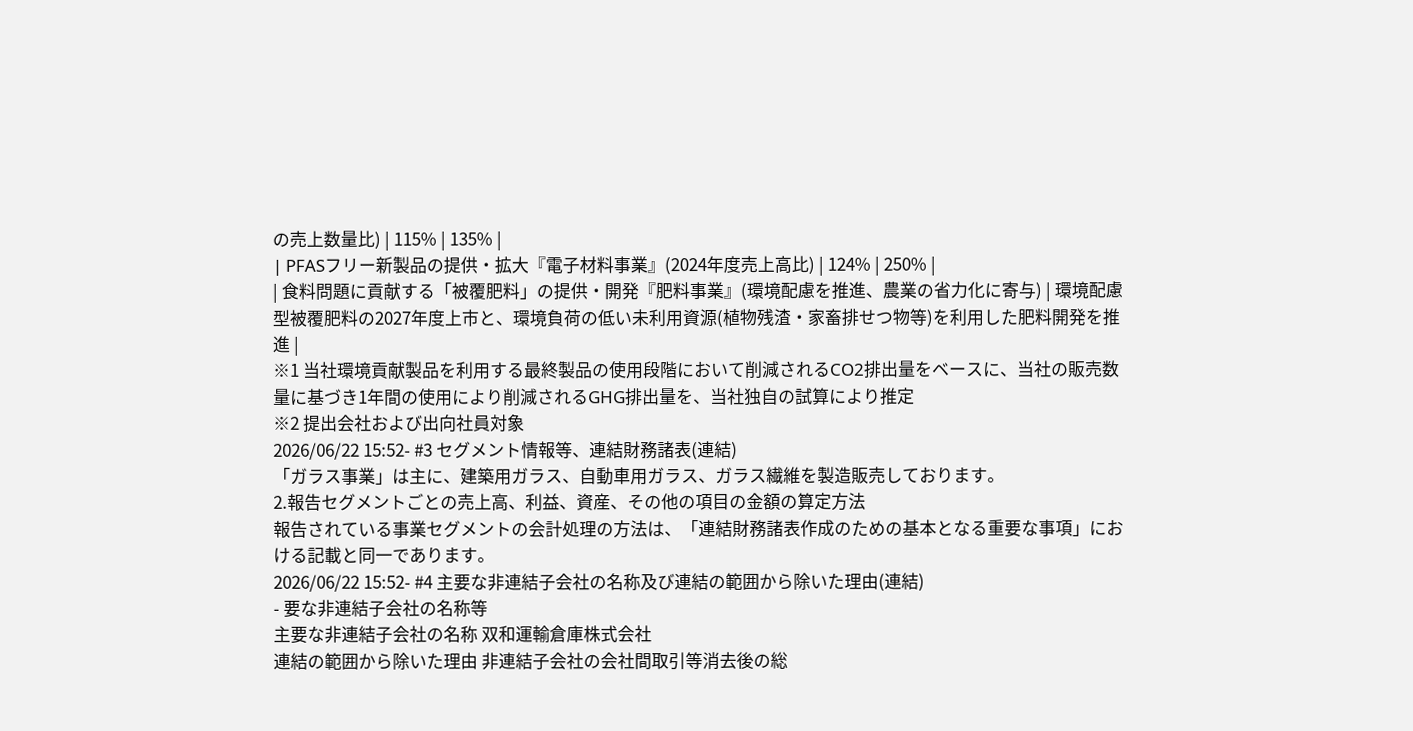の売上数量比) | 115% | 135% |
| PFASフリー新製品の提供・拡大『電子材料事業』(2024年度売上高比) | 124% | 250% |
| 食料問題に貢献する「被覆肥料」の提供・開発『肥料事業』(環境配慮を推進、農業の省力化に寄与) | 環境配慮型被覆肥料の2027年度上市と、環境負荷の低い未利用資源(植物残渣・家畜排せつ物等)を利用した肥料開発を推進 |
※1 当社環境貢献製品を利用する最終製品の使用段階において削減されるCO2排出量をベースに、当社の販売数量に基づき1年間の使用により削減されるGHG排出量を、当社独自の試算により推定
※2 提出会社および出向社員対象
2026/06/22 15:52- #3 セグメント情報等、連結財務諸表(連結)
「ガラス事業」は主に、建築用ガラス、自動車用ガラス、ガラス繊維を製造販売しております。
2.報告セグメントごとの売上高、利益、資産、その他の項目の金額の算定方法
報告されている事業セグメントの会計処理の方法は、「連結財務諸表作成のための基本となる重要な事項」における記載と同一であります。
2026/06/22 15:52- #4 主要な非連結子会社の名称及び連結の範囲から除いた理由(連結)
- 要な非連結子会社の名称等
主要な非連結子会社の名称 双和運輸倉庫株式会社
連結の範囲から除いた理由 非連結子会社の会社間取引等消去後の総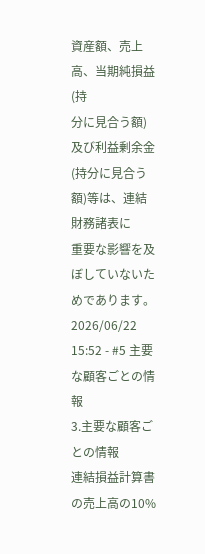資産額、売上高、当期純損益(持
分に見合う額)及び利益剰余金(持分に見合う額)等は、連結財務諸表に
重要な影響を及ぼしていないためであります。2026/06/22 15:52 - #5 主要な顧客ごとの情報
3.主要な顧客ごとの情報
連結損益計算書の売上高の10%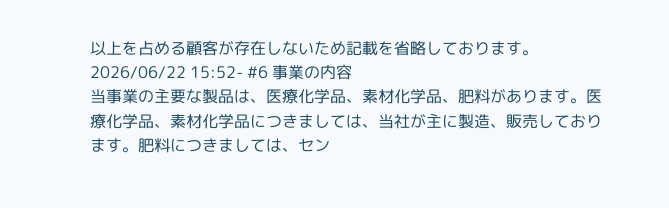以上を占める顧客が存在しないため記載を省略しております。
2026/06/22 15:52- #6 事業の内容
当事業の主要な製品は、医療化学品、素材化学品、肥料があります。医療化学品、素材化学品につきましては、当社が主に製造、販売しております。肥料につきましては、セン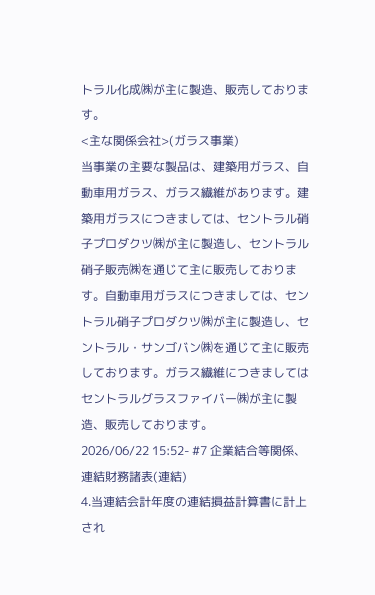トラル化成㈱が主に製造、販売しております。
<主な関係会社>(ガラス事業)
当事業の主要な製品は、建築用ガラス、自動車用ガラス、ガラス繊維があります。建築用ガラスにつきましては、セントラル硝子プロダクツ㈱が主に製造し、セントラル硝子販売㈱を通じて主に販売しております。自動車用ガラスにつきましては、セントラル硝子プロダクツ㈱が主に製造し、セントラル・サンゴバン㈱を通じて主に販売しております。ガラス繊維につきましてはセントラルグラスファイバー㈱が主に製造、販売しております。
2026/06/22 15:52- #7 企業結合等関係、連結財務諸表(連結)
4.当連結会計年度の連結損益計算書に計上され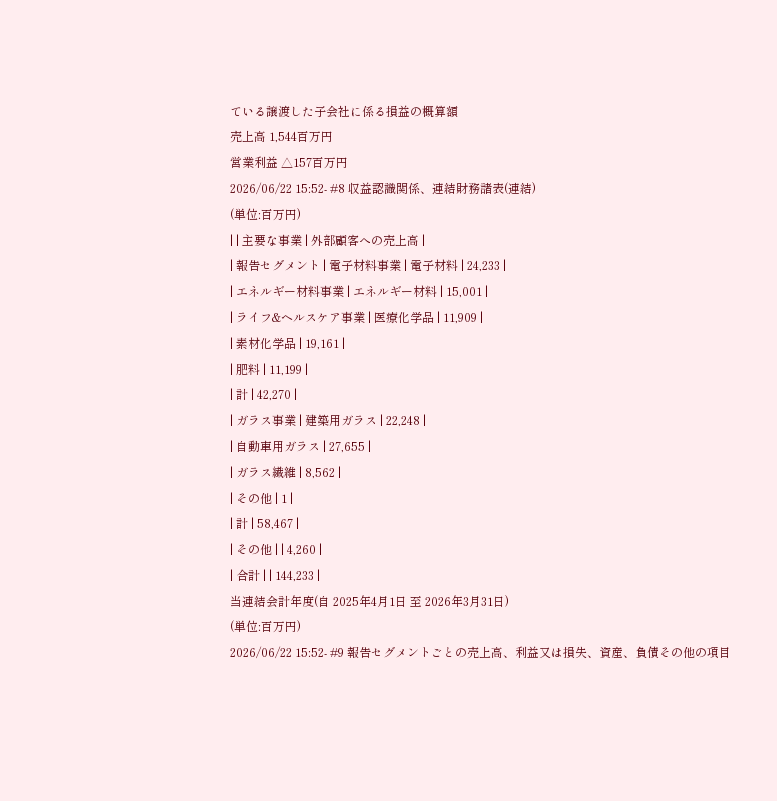ている譲渡した子会社に係る損益の概算額
売上高 1,544百万円
営業利益 △157百万円
2026/06/22 15:52- #8 収益認識関係、連結財務諸表(連結)
(単位:百万円)
| | 主要な事業 | 外部顧客への売上高 |
| 報告セグメント | 電子材料事業 | 電子材料 | 24,233 |
| エネルギー材料事業 | エネルギー材料 | 15,001 |
| ライフ&ヘルスケア事業 | 医療化学品 | 11,909 |
| 素材化学品 | 19,161 |
| 肥料 | 11,199 |
| 計 | 42,270 |
| ガラス事業 | 建築用ガラス | 22,248 |
| 自動車用ガラス | 27,655 |
| ガラス繊維 | 8,562 |
| その他 | 1 |
| 計 | 58,467 |
| その他 | | 4,260 |
| 合計 | | 144,233 |
当連結会計年度(自 2025年4月1日 至 2026年3月31日)
(単位:百万円)
2026/06/22 15:52- #9 報告セグメントごとの売上高、利益又は損失、資産、負債その他の項目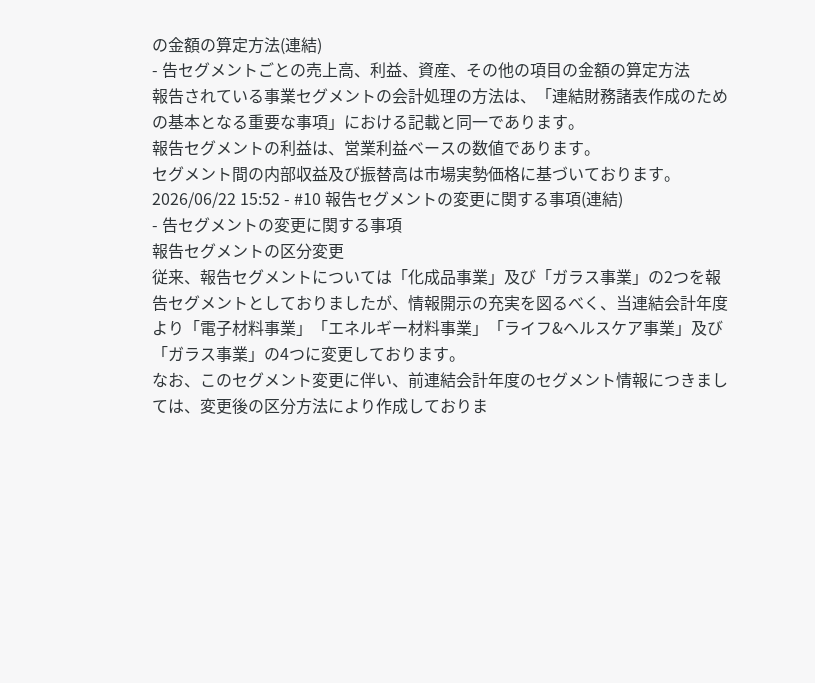の金額の算定方法(連結)
- 告セグメントごとの売上高、利益、資産、その他の項目の金額の算定方法
報告されている事業セグメントの会計処理の方法は、「連結財務諸表作成のための基本となる重要な事項」における記載と同一であります。
報告セグメントの利益は、営業利益ベースの数値であります。
セグメント間の内部収益及び振替高は市場実勢価格に基づいております。2026/06/22 15:52 - #10 報告セグメントの変更に関する事項(連結)
- 告セグメントの変更に関する事項
報告セグメントの区分変更
従来、報告セグメントについては「化成品事業」及び「ガラス事業」の2つを報告セグメントとしておりましたが、情報開示の充実を図るべく、当連結会計年度より「電子材料事業」「エネルギー材料事業」「ライフ&ヘルスケア事業」及び「ガラス事業」の4つに変更しております。
なお、このセグメント変更に伴い、前連結会計年度のセグメント情報につきましては、変更後の区分方法により作成しておりま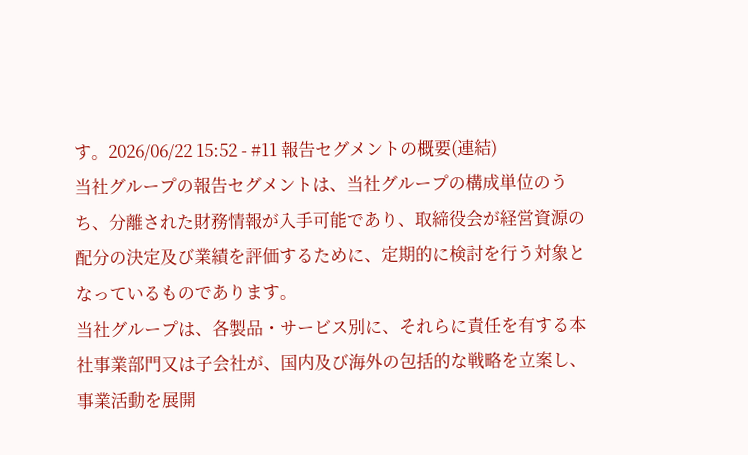す。2026/06/22 15:52 - #11 報告セグメントの概要(連結)
当社グループの報告セグメントは、当社グループの構成単位のうち、分離された財務情報が入手可能であり、取締役会が経営資源の配分の決定及び業績を評価するために、定期的に検討を行う対象となっているものであります。
当社グループは、各製品・サービス別に、それらに責任を有する本社事業部門又は子会社が、国内及び海外の包括的な戦略を立案し、事業活動を展開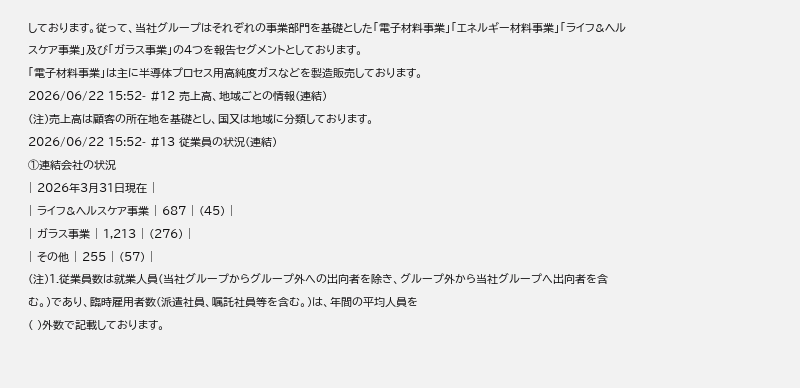しております。従って、当社グループはそれぞれの事業部門を基礎とした「電子材料事業」「エネルギー材料事業」「ライフ&ヘルスケア事業」及び「ガラス事業」の4つを報告セグメントとしております。
「電子材料事業」は主に半導体プロセス用高純度ガスなどを製造販売しております。
2026/06/22 15:52- #12 売上高、地域ごとの情報(連結)
(注)売上高は顧客の所在地を基礎とし、国又は地域に分類しております。
2026/06/22 15:52- #13 従業員の状況(連結)
①連結会社の状況
| 2026年3月31日現在 |
| ライフ&ヘルスケア事業 | 687 | (45) |
| ガラス事業 | 1,213 | (276) |
| その他 | 255 | (57) |
(注)1.従業員数は就業人員(当社グループからグループ外への出向者を除き、グループ外から当社グループへ出向者を含む。)であり、臨時雇用者数(派遣社員、嘱託社員等を含む。)は、年間の平均人員を
( )外数で記載しております。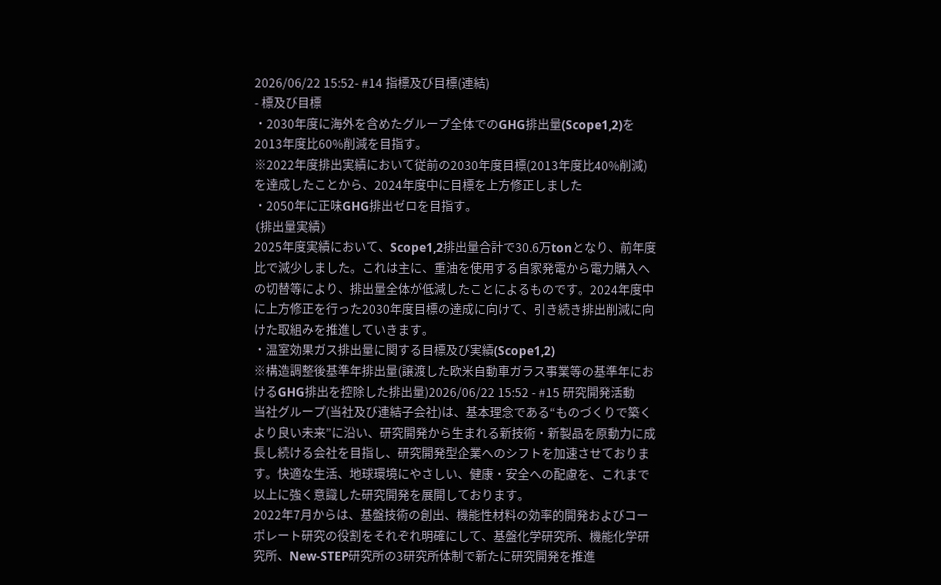2026/06/22 15:52- #14 指標及び目標(連結)
- 標及び目標
・2030年度に海外を含めたグループ全体でのGHG排出量(Scope1,2)を2013年度比60%削減を目指す。
※2022年度排出実績において従前の2030年度目標(2013年度比40%削減)を達成したことから、2024年度中に目標を上方修正しました
・2050年に正味GHG排出ゼロを目指す。
⦅排出量実績⦆
2025年度実績において、Scope1,2排出量合計で30.6万tonとなり、前年度比で減少しました。これは主に、重油を使用する自家発電から電力購入への切替等により、排出量全体が低減したことによるものです。2024年度中に上方修正を行った2030年度目標の達成に向けて、引き続き排出削減に向けた取組みを推進していきます。
・温室効果ガス排出量に関する目標及び実績(Scope1,2)
※構造調整後基準年排出量(譲渡した欧米自動車ガラス事業等の基準年におけるGHG排出を控除した排出量)2026/06/22 15:52 - #15 研究開発活動
当社グループ(当社及び連結子会社)は、基本理念である“ものづくりで築く より良い未来”に沿い、研究開発から生まれる新技術・新製品を原動力に成長し続ける会社を目指し、研究開発型企業へのシフトを加速させております。快適な生活、地球環境にやさしい、健康・安全への配慮を、これまで以上に強く意識した研究開発を展開しております。
2022年7月からは、基盤技術の創出、機能性材料の効率的開発およびコーポレート研究の役割をそれぞれ明確にして、基盤化学研究所、機能化学研究所、New-STEP研究所の3研究所体制で新たに研究開発を推進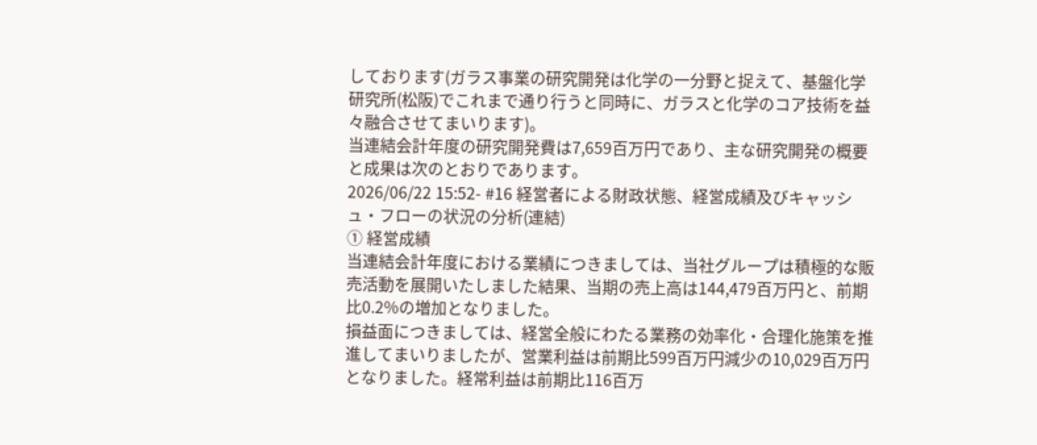しております(ガラス事業の研究開発は化学の一分野と捉えて、基盤化学研究所(松阪)でこれまで通り行うと同時に、ガラスと化学のコア技術を益々融合させてまいります)。
当連結会計年度の研究開発費は7,659百万円であり、主な研究開発の概要と成果は次のとおりであります。
2026/06/22 15:52- #16 経営者による財政状態、経営成績及びキャッシュ・フローの状況の分析(連結)
① 経営成績
当連結会計年度における業績につきましては、当社グループは積極的な販売活動を展開いたしました結果、当期の売上高は144,479百万円と、前期比0.2%の増加となりました。
損益面につきましては、経営全般にわたる業務の効率化・合理化施策を推進してまいりましたが、営業利益は前期比599百万円減少の10,029百万円となりました。経常利益は前期比116百万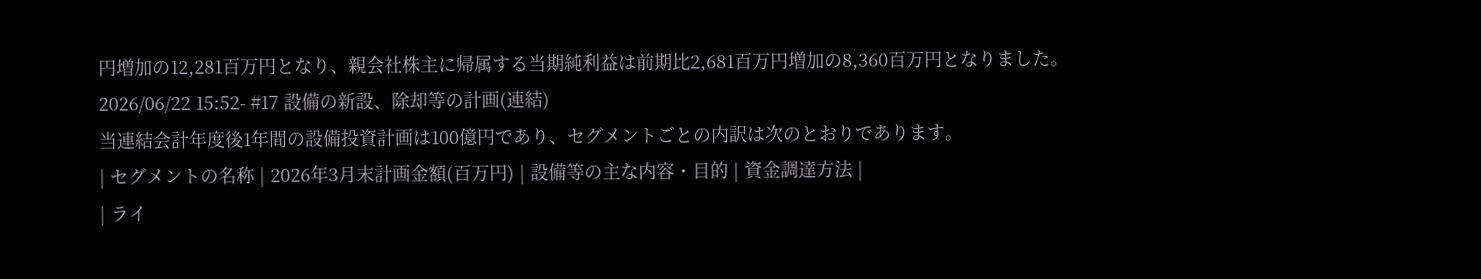円増加の12,281百万円となり、親会社株主に帰属する当期純利益は前期比2,681百万円増加の8,360百万円となりました。
2026/06/22 15:52- #17 設備の新設、除却等の計画(連結)
当連結会計年度後1年間の設備投資計画は100億円であり、セグメントごとの内訳は次のとおりであります。
| セグメントの名称 | 2026年3月末計画金額(百万円) | 設備等の主な内容・目的 | 資金調達方法 |
| ライ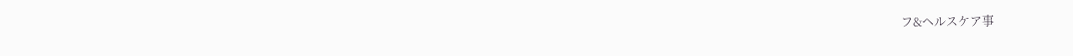フ&ヘルスケア事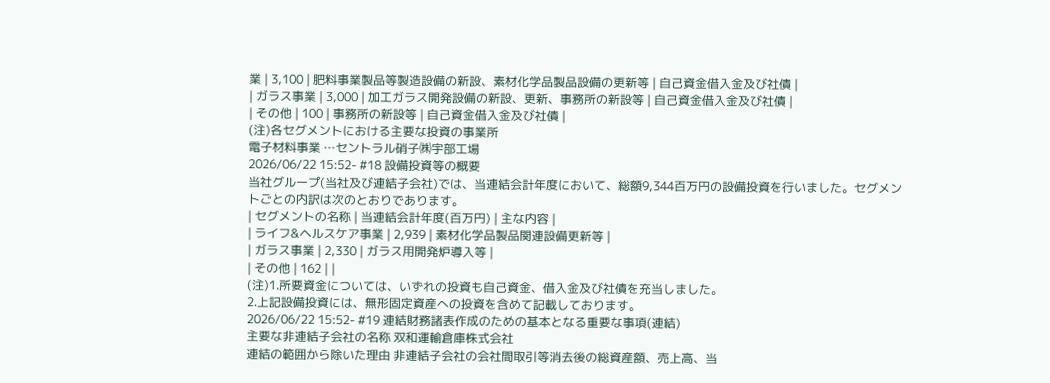業 | 3,100 | 肥料事業製品等製造設備の新設、素材化学品製品設備の更新等 | 自己資金借入金及び社債 |
| ガラス事業 | 3,000 | 加工ガラス開発設備の新設、更新、事務所の新設等 | 自己資金借入金及び社債 |
| その他 | 100 | 事務所の新設等 | 自己資金借入金及び社債 |
(注)各セグメントにおける主要な投資の事業所
電子材料事業 …セントラル硝子㈱宇部工場
2026/06/22 15:52- #18 設備投資等の概要
当社グループ(当社及び連結子会社)では、当連結会計年度において、総額9,344百万円の設備投資を行いました。セグメントごとの内訳は次のとおりであります。
| セグメントの名称 | 当連結会計年度(百万円) | 主な内容 |
| ライフ&ヘルスケア事業 | 2,939 | 素材化学品製品関連設備更新等 |
| ガラス事業 | 2,330 | ガラス用開発炉導入等 |
| その他 | 162 | |
(注)1.所要資金については、いずれの投資も自己資金、借入金及び社債を充当しました。
2.上記設備投資には、無形固定資産への投資を含めて記載しております。
2026/06/22 15:52- #19 連結財務諸表作成のための基本となる重要な事項(連結)
主要な非連結子会社の名称 双和運輸倉庫株式会社
連結の範囲から除いた理由 非連結子会社の会社間取引等消去後の総資産額、売上高、当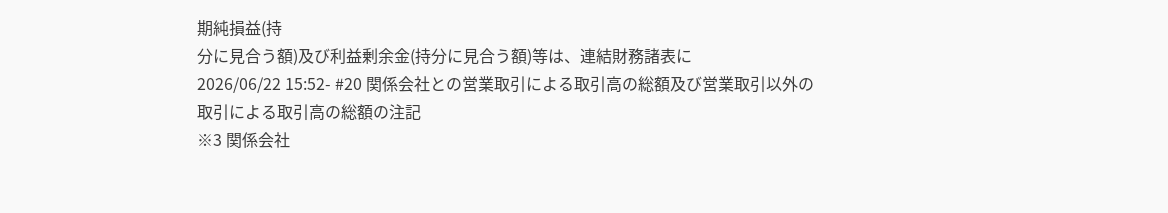期純損益(持
分に見合う額)及び利益剰余金(持分に見合う額)等は、連結財務諸表に
2026/06/22 15:52- #20 関係会社との営業取引による取引高の総額及び営業取引以外の取引による取引高の総額の注記
※3 関係会社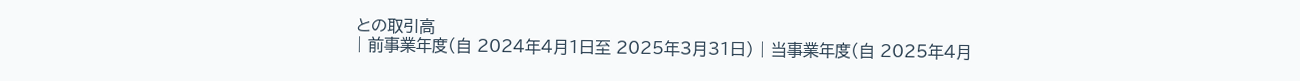との取引高
| 前事業年度(自 2024年4月1日至 2025年3月31日) | 当事業年度(自 2025年4月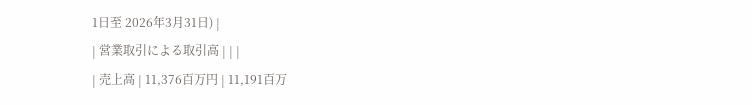1日至 2026年3月31日) |
| 営業取引による取引高 | | |
| 売上高 | 11,376百万円 | 11,191百万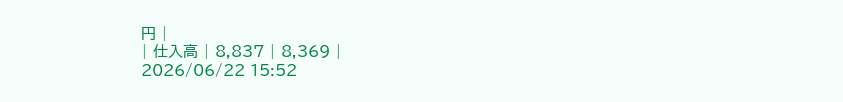円 |
| 仕入高 | 8,837 | 8,369 |
2026/06/22 15:52